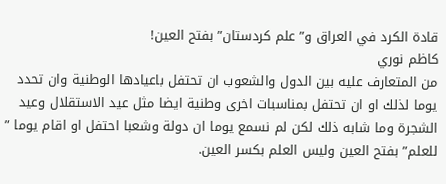قادة الكرد في العراق و” علم كردستان” بفتح العين!
كاظم نوري
من المتعارف عليه بين الدول والشعوب ان تحتفل باعيادها الوطنية وان تحدد يوما لذلك او ان تحتفل بمناسبات اخرى وطنية ايضا مثل عيد الاستقلال وعيد الشجرة وما شابه ذلك لكن لم نسمع يوما ان دولة وشعبا احتفل او اقام يوما ” للعلم” بفتح العين وليس العلم بكسر العين.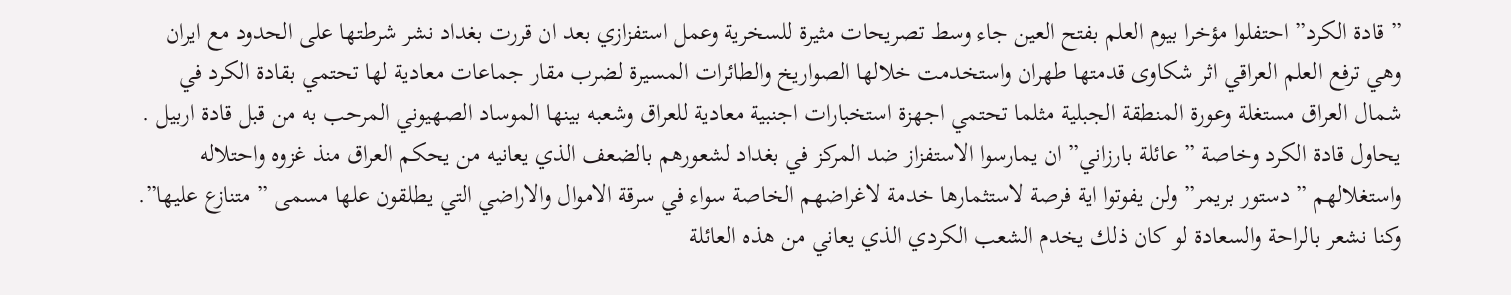” قادة الكرد” احتفلوا مؤخرا بيوم العلم بفتح العين جاء وسط تصريحات مثيرة للسخرية وعمل استفزازي بعد ان قررت بغداد نشر شرطتها على الحدود مع ايران وهي ترفع العلم العراقي اثر شكاوى قدمتها طهران واستخدمت خلالها الصواريخ والطائرات المسيرة لضرب مقار جماعات معادية لها تحتمي بقادة الكرد في شمال العراق مستغلة وعورة المنطقة الجبلية مثلما تحتمي اجهزة استخبارات اجنبية معادية للعراق وشعبه بينها الموساد الصهيوني المرحب به من قبل قادة اربيل .
يحاول قادة الكرد وخاصة ” عائلة بارزاني” ان يمارسوا الاستفزاز ضد المركز في بغداد لشعورهم بالضعف الذي يعانيه من يحكم العراق منذ غزوه واحتلاله واستغلالهم ” دستور بريمر” ولن يفوتوا اية فرصة لاستثمارها خدمة لاغراضهم الخاصة سواء في سرقة الاموال والاراضي التي يطلقون علها مسمى ” متنازع عليها”.
وكنا نشعر بالراحة والسعادة لو كان ذلك يخدم الشعب الكردي الذي يعاني من هذه العائلة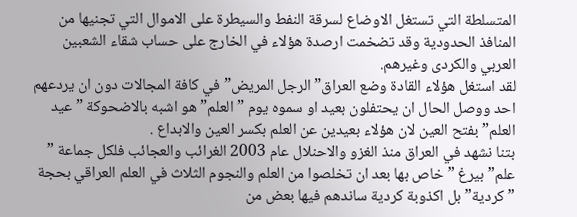المتسلطة التي تستغل الاوضاع لسرقة النفط والسيطرة على الاموال التي تجنيها من المنافذ الحدودية وقد تضخمت ارصدة هؤلاء في الخارج على حساب شقاء الشعبين العربي والكردى وغيرهم.
لقد استغل هؤلاء القادة وضع العراق” الرجل المريض” في كافة المجالات دون ان يردعهم احد ووصل الحال ان يحتفلون بعيد او سموه يوم ” العلم” هو اشبه بالاضحوكة ” عيد العلم” بفتح العين لان هؤلاء بعيدين عن العلم بكسر العين والابداع .
بتنا نشهد في العراق منذ الغزو والاحنلال عام 2003 الغرائب والعجائب فلكل جماعة ” علم” بيرغ ” خاص بها بعد ان تخلصوا من العلم والنجوم الثلاث في العلم العراقي بحجة ” كردية” بل اكذوبة كردية ساندهم فيها بعض من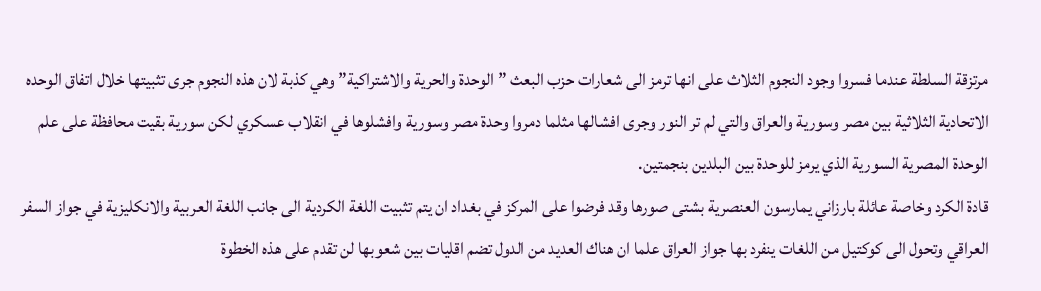مرتزقة السلطة عندما فسروا وجود النجوم الثلاث على انها ترمز الى شعارات حزب البعث ” الوحدة والحرية والاشتراكية” وهي كذبة لان هذه النجوم جرى تثبيتها خلال اتفاق الوحده الاتحادية الثلاثية بين مصر وسورية والعراق والتي لم تر النور وجرى افشالها مثلما دمروا وحدة مصر وسورية وافشلوها في انقلاب عسكري لكن سورية بقيت محافظة على علم الوحدة المصرية السورية الذي يرمز للوحدة بين البلدين بنجمتين.
قادة الكرد وخاصة عائلة بارزاني يمارسون العنصرية بشتى صورها وقد فرضوا على المركز في بغداد ان يتم تثبيت اللغة الكردية الى جانب اللغة العربية والانكليزية في جواز السفر العراقي وتحول الى كوكتيل من اللغات ينفرد بها جواز العراق علما ان هناك العديد من الدول تضم اقليات بين شعوبها لن تقدم على هذه الخطوة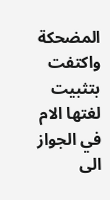المضحكة واكتفت بتثبيت لغتها الام في الجواز الى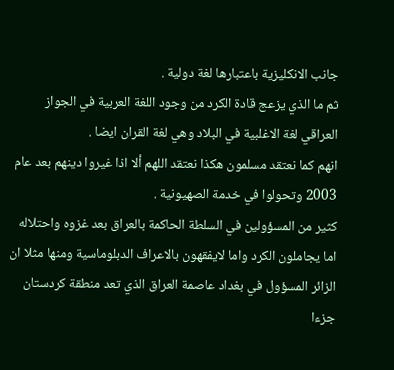جانب الانكليزية باعتبارها لغة دولية .
ثم ما الذي يزعج قادة الكرد من وجود اللغة العربية في الجواز العراقي لغة الاغلبية في البلاد وهي لغة القران ايضا .
انهم كما نعتقد مسلمون هكذا نعتقد اللهم ألا اذا غيروا دينهم بعد عام 2003 وتحولوا في خدمة الصهيونية .
كثير من المسؤولين في السلطة الحاكمة بالعراق بعد غزوه واحتلاله اما يجاملون الكرد واما لايفقهون بالاعراف الدبلوماسية ومنها مثلا ان الزائر المسؤول في بغداد عاصمة العراق الذي تعد منطقة كردستان جزءا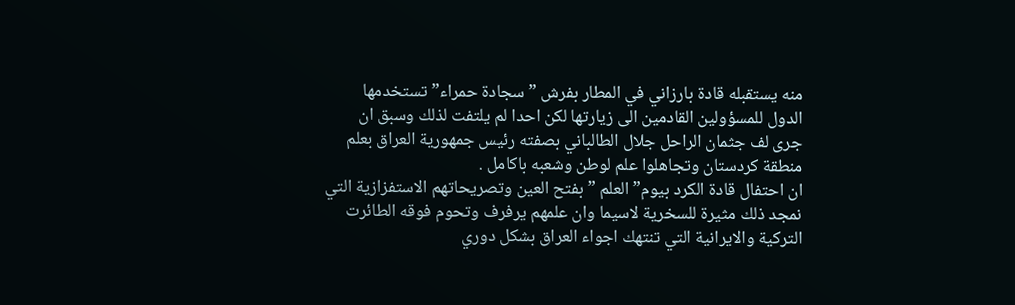منه يستقبله قادة بارزاني في المطار بفرش ” سجادة حمراء” تستخدمها الدول للمسؤولين القادمين الى زيارتها لكن احدا لم يلتفت لذلك وسبق ان جرى لف جثمان الراحل جلال الطالباني بصفته رئيس جمهورية العراق بعلم منطقة كردستان وتجاهلوا علم لوطن وشعبه باكامل .
ان احتفال قادة الكرد بيوم” العلم ” بفتح العين وتصريحاتهم الاستفزازية التي نمجد ذلك مثيرة للسخرية لاسيما وان علمهم يرفرف وتحوم فوقه الطائرت التركية والايرانية التي تنتهك اجواء العراق بشكل دوري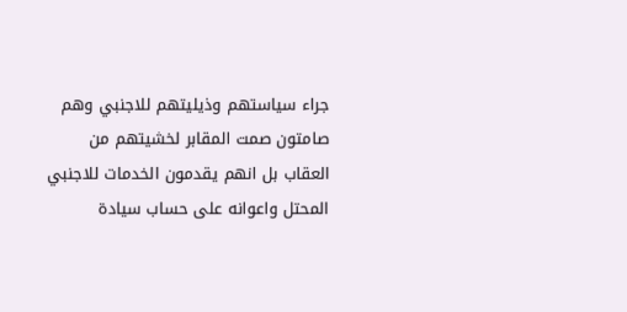جراء سياستهم وذيليتهم للاجنبي وهم صامتون صمت المقابر لخشيتهم من العقاب بل انهم يقدمون الخدمات للاجنبي المحتل واعوانه على حساب سيادة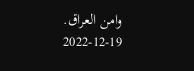وامن العراق.
2022-12-19